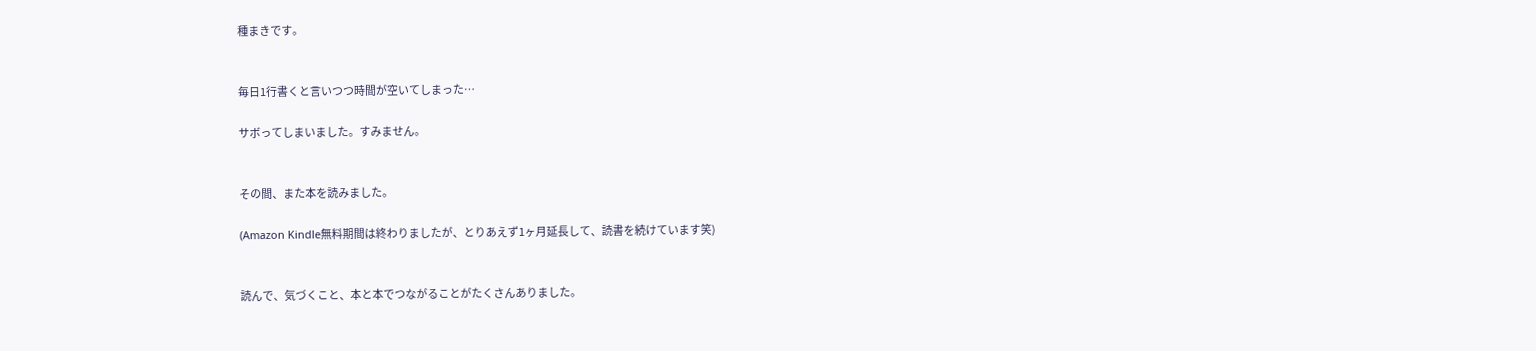種まきです。


毎日1行書くと言いつつ時間が空いてしまった…

サボってしまいました。すみません。


その間、また本を読みました。

(Amazon Kindle無料期間は終わりましたが、とりあえず1ヶ月延長して、読書を続けています笑)


読んで、気づくこと、本と本でつながることがたくさんありました。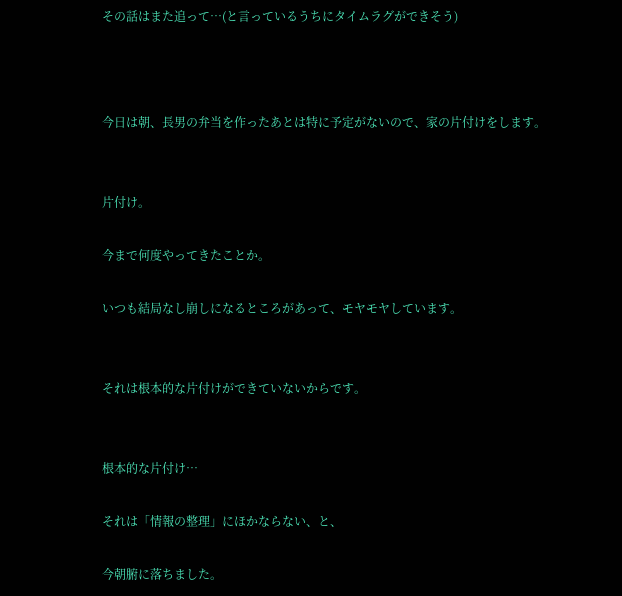その話はまた追って…(と言っているうちにタイムラグができそう)



今日は朝、長男の弁当を作ったあとは特に予定がないので、家の片付けをします。


片付け。

今まで何度やってきたことか。

いつも結局なし崩しになるところがあって、モヤモヤしています。


それは根本的な片付けができていないからです。


根本的な片付け…

それは「情報の整理」にほかならない、と、

今朝腑に落ちました。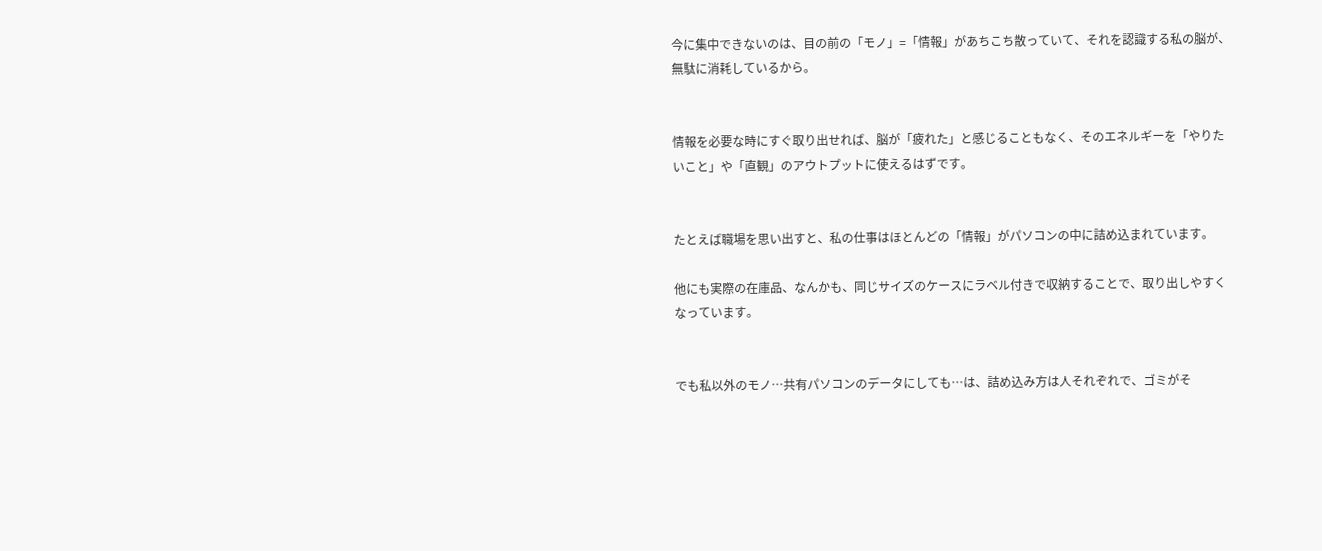今に集中できないのは、目の前の「モノ」=「情報」があちこち散っていて、それを認識する私の脳が、無駄に消耗しているから。


情報を必要な時にすぐ取り出せれば、脳が「疲れた」と感じることもなく、そのエネルギーを「やりたいこと」や「直観」のアウトプットに使えるはずです。


たとえば職場を思い出すと、私の仕事はほとんどの「情報」がパソコンの中に詰め込まれています。

他にも実際の在庫品、なんかも、同じサイズのケースにラベル付きで収納することで、取り出しやすくなっています。


でも私以外のモノ…共有パソコンのデータにしても…は、詰め込み方は人それぞれで、ゴミがそ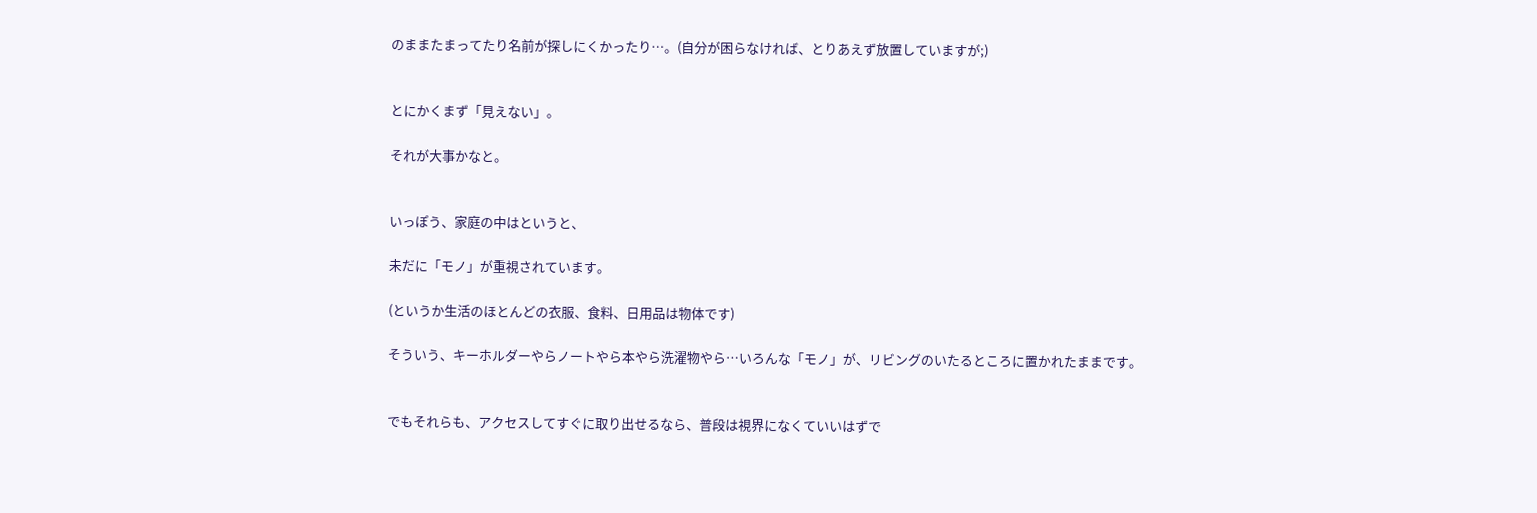のままたまってたり名前が探しにくかったり…。(自分が困らなければ、とりあえず放置していますが;)


とにかくまず「見えない」。

それが大事かなと。


いっぽう、家庭の中はというと、

未だに「モノ」が重視されています。

(というか生活のほとんどの衣服、食料、日用品は物体です)

そういう、キーホルダーやらノートやら本やら洗濯物やら…いろんな「モノ」が、リビングのいたるところに置かれたままです。


でもそれらも、アクセスしてすぐに取り出せるなら、普段は視界になくていいはずで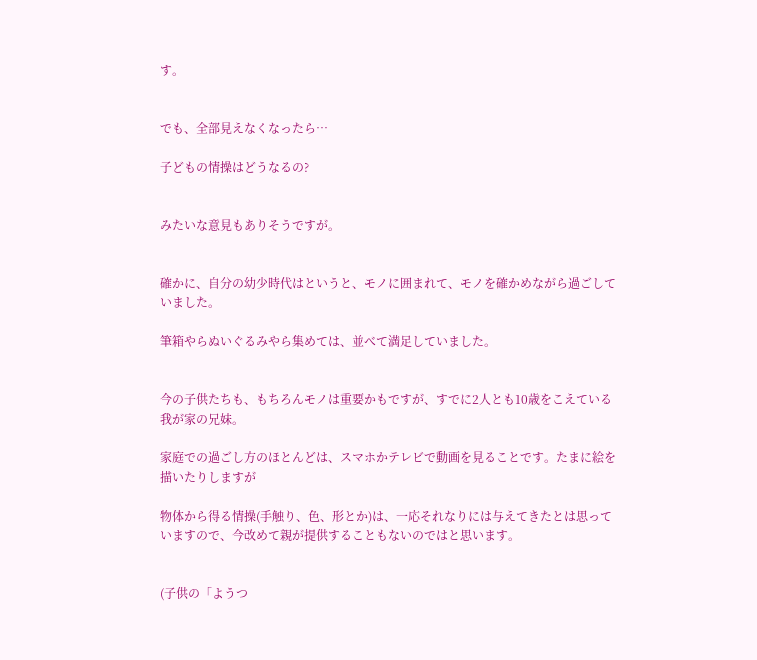す。


でも、全部見えなくなったら…

子どもの情操はどうなるの?


みたいな意見もありそうですが。


確かに、自分の幼少時代はというと、モノに囲まれて、モノを確かめながら過ごしていました。

筆箱やらぬいぐるみやら集めては、並べて満足していました。


今の子供たちも、もちろんモノは重要かもですが、すでに2人とも10歳をこえている我が家の兄妹。

家庭での過ごし方のほとんどは、スマホかテレビで動画を見ることです。たまに絵を描いたりしますが

物体から得る情操(手触り、色、形とか)は、一応それなりには与えてきたとは思っていますので、今改めて親が提供することもないのではと思います。


(子供の「ようつ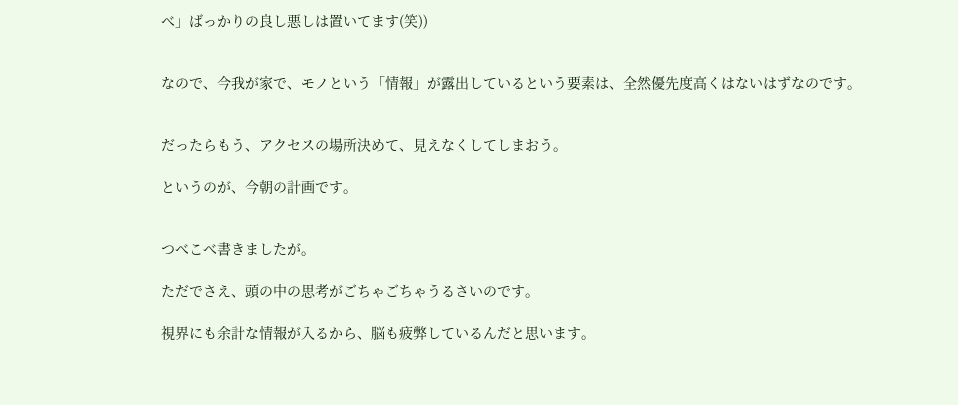べ」ばっかりの良し悪しは置いてます(笑))


なので、今我が家で、モノという「情報」が露出しているという要素は、全然優先度高くはないはずなのです。


だったらもう、アクセスの場所決めて、見えなくしてしまおう。

というのが、今朝の計画です。


つべこべ書きましたが。

ただでさえ、頭の中の思考がごちゃごちゃうるさいのです。

視界にも余計な情報が入るから、脳も疲弊しているんだと思います。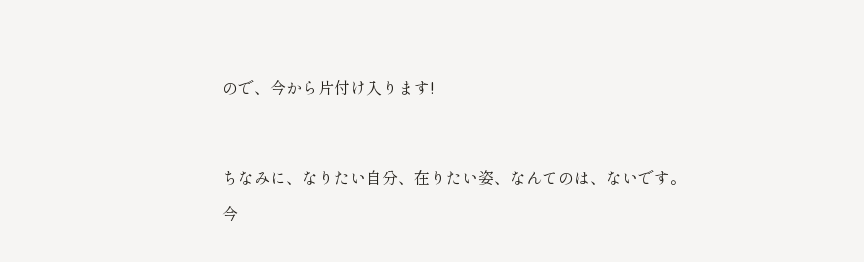ので、今から片付け入ります!




ちなみに、なりたい自分、在りたい姿、なんてのは、ないです。

今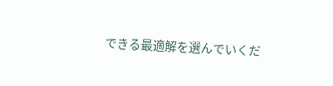できる最適解を選んでいくだ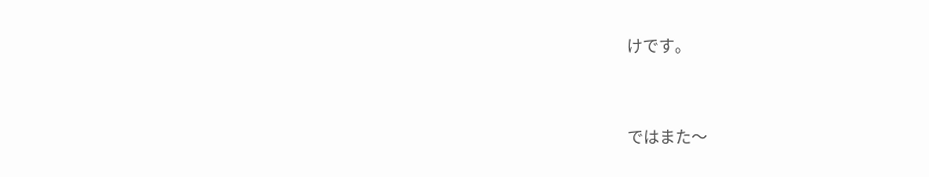けです。



ではまた〜